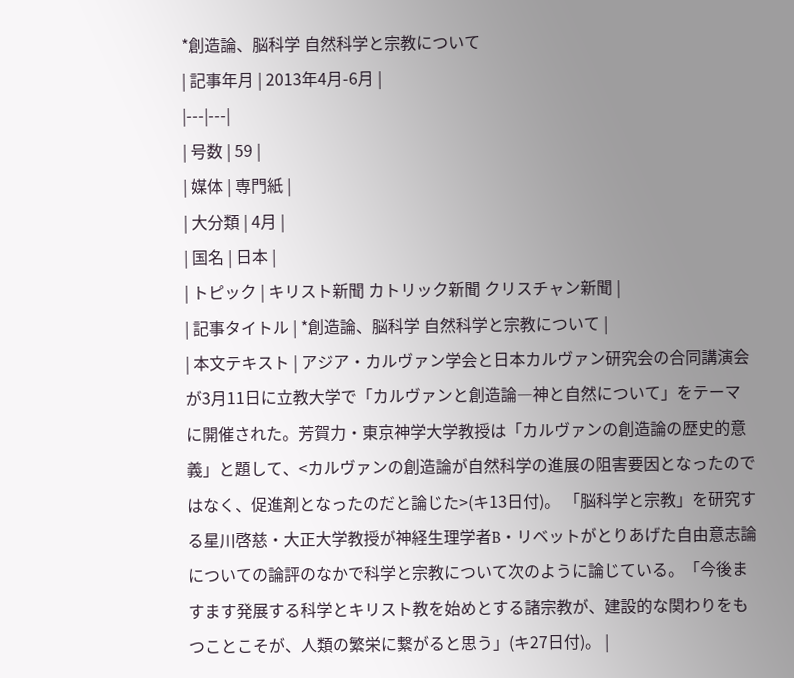*創造論、脳科学 自然科学と宗教について
| 記事年月 | 2013年4月-6月 |
|---|---|
| 号数 | 59 |
| 媒体 | 専門紙 |
| 大分類 | 4月 |
| 国名 | 日本 |
| トピック | キリスト新聞 カトリック新聞 クリスチャン新聞 |
| 記事タイトル | *創造論、脳科学 自然科学と宗教について |
| 本文テキスト | アジア・カルヴァン学会と日本カルヴァン研究会の合同講演会が3月11日に立教大学で「カルヴァンと創造論―神と自然について」をテーマに開催された。芳賀力・東京神学大学教授は「カルヴァンの創造論の歴史的意義」と題して、<カルヴァンの創造論が自然科学の進展の阻害要因となったのではなく、促進剤となったのだと論じた>(キ13日付)。 「脳科学と宗教」を研究する星川啓慈・大正大学教授が神経生理学者B・リベットがとりあげた自由意志論についての論評のなかで科学と宗教について次のように論じている。「今後ますます発展する科学とキリスト教を始めとする諸宗教が、建設的な関わりをもつことこそが、人類の繁栄に繋がると思う」(キ27日付)。 |